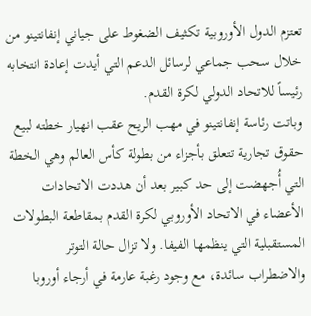تعتزم الدول الأوروبية تكثيف الضغوط على جياني إنفانتينو من خلال سحب جماعي لرسائل الدعم التي أيدت إعادة انتخابه رئيساً للاتحاد الدولي لكرة القدم.
وباتت رئاسة إنفانتينو في مهب الريح عقب انهيار خطته لبيع حقوق تجارية تتعلق بأجزاء من بطولة كأس العالم وهي الخطة التي أُجهضت إلى حد كبير بعد أن هددت الاتحادات الأعضاء في الاتحاد الأوروبي لكرة القدم بمقاطعة البطولات المستقبلية التي ينظمها الفيفا. ولا تزال حالة التوتر والاضطراب سائدة، مع وجود رغبة عارمة في أرجاء أوروبا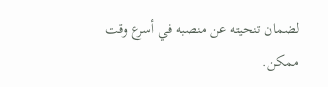لضمان تنحيته عن منصبه في أسرع وقت ممكن.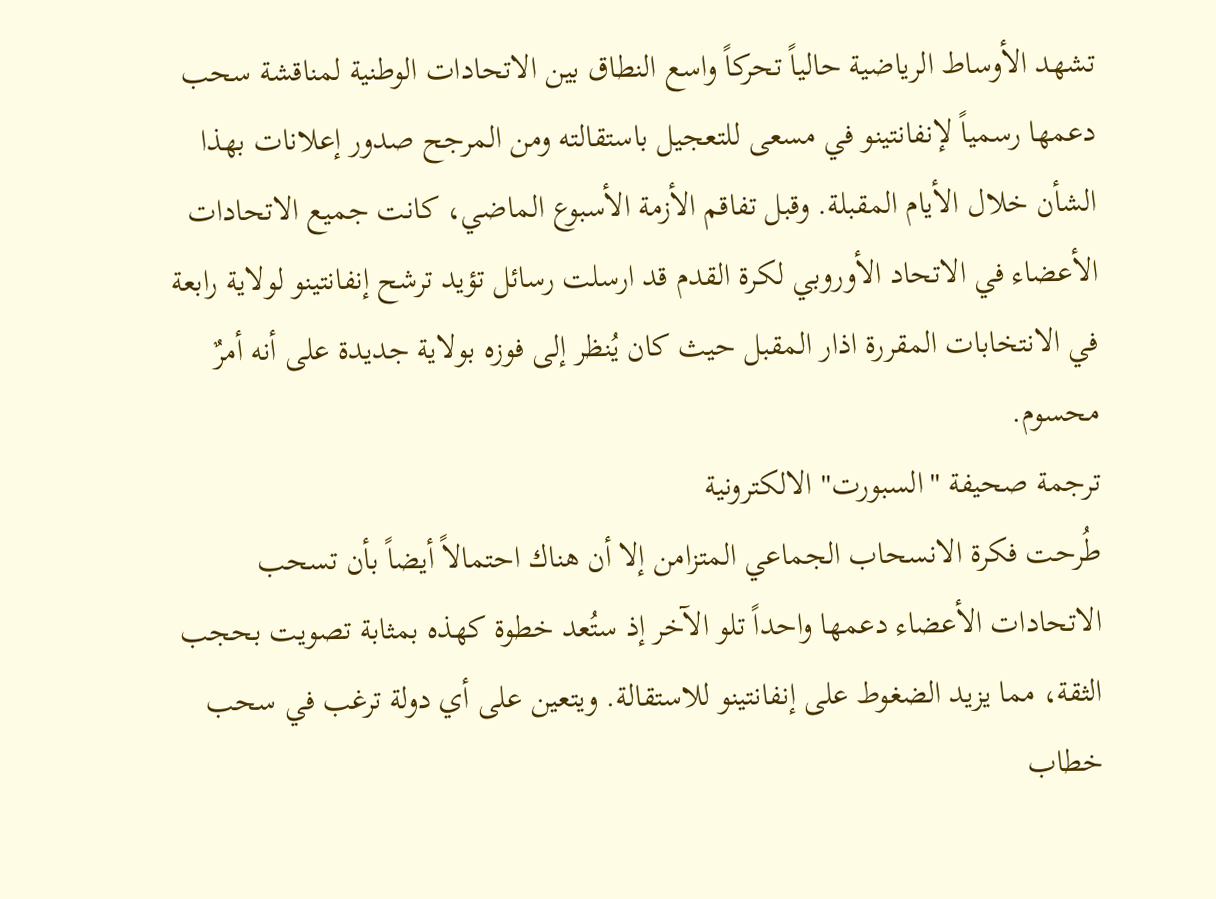تشهد الأوساط الرياضية حالياً تحركاً واسع النطاق بين الاتحادات الوطنية لمناقشة سحب دعمها رسمياً لإنفانتينو في مسعى للتعجيل باستقالته ومن المرجح صدور إعلانات بهذا الشأن خلال الأيام المقبلة. وقبل تفاقم الأزمة الأسبوع الماضي، كانت جميع الاتحادات الأعضاء في الاتحاد الأوروبي لكرة القدم قد ارسلت رسائل تؤيد ترشح إنفانتينو لولاية رابعة في الانتخابات المقررة اذار المقبل حيث كان يُنظر إلى فوزه بولاية جديدة على أنه أمرٌ محسوم.
ترجمة صحيفة "السبورت" الالكترونية
طُرحت فكرة الانسحاب الجماعي المتزامن إلا أن هناك احتمالاً أيضاً بأن تسحب الاتحادات الأعضاء دعمها واحداً تلو الآخر إذ ستُعد خطوة كهذه بمثابة تصويت بحجب الثقة، مما يزيد الضغوط على إنفانتينو للاستقالة. ويتعين على أي دولة ترغب في سحب خطاب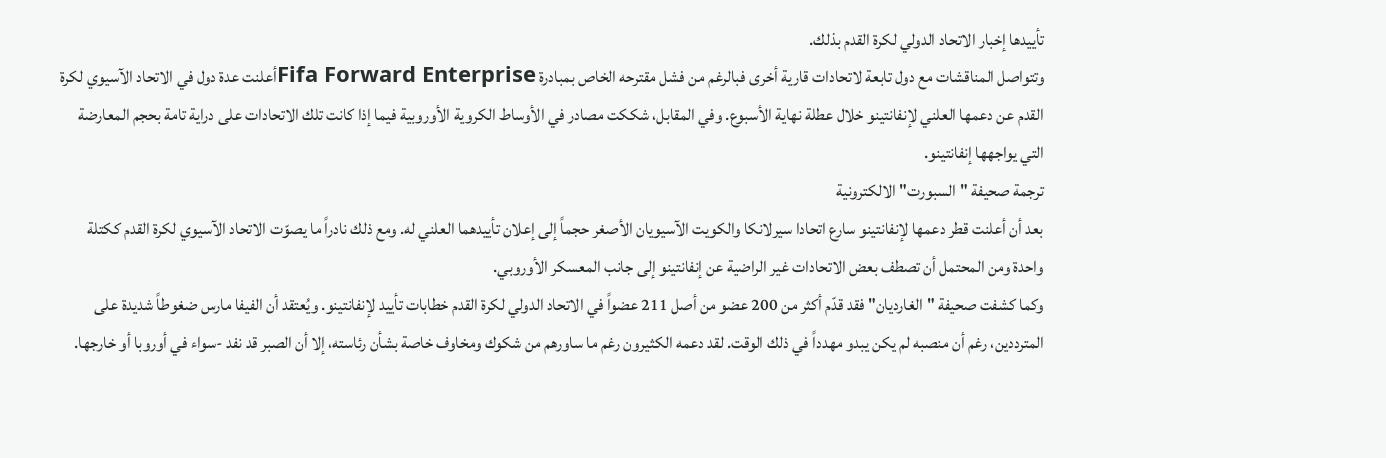تأييدها إخبار الاتحاد الدولي لكرة القدم بذلك.
وتتواصل المناقشات مع دول تابعة لاتحادات قارية أخرى فبالرغم من فشل مقترحه الخاص بمبادرة Fifa Forward Enterpriseأعلنت عدة دول في الاتحاد الآسيوي لكرة القدم عن دعمها العلني لإنفانتينو خلال عطلة نهاية الأسبوع. وفي المقابل، شككت مصادر في الأوساط الكروية الأوروبية فيما إذا كانت تلك الاتحادات على دراية تامة بحجم المعارضة التي يواجهها إنفانتينو.
ترجمة صحيفة "السبورت" الالكترونية
بعد أن أعلنت قطر دعمها لإنفانتينو سارع اتحادا سيرلانكا والكويت الآسيويان الأصغر حجماً إلى إعلان تأييدهما العلني له. ومع ذلك نادراً ما يصوّت الاتحاد الآسيوي لكرة القدم ككتلة واحدة ومن المحتمل أن تصطف بعض الاتحادات غير الراضية عن إنفانتينو إلى جانب المعسكر الأوروبي.
وكما كشفت صحيفة "الغارديان" فقد قدّم أكثر من 200 عضو من أصل 211 عضواً في الاتحاد الدولي لكرة القدم خطابات تأييد لإنفانتينو. ويُعتقد أن الفيفا مارس ضغوطاً شديدة على المترددين، رغم أن منصبه لم يكن يبدو مهدداً في ذلك الوقت. لقد دعمه الكثيرون رغم ما ساورهم من شكوك ومخاوف خاصة بشأن رئاسته، إلا أن الصبر قد نفد -سواء في أوروبا أو خارجها.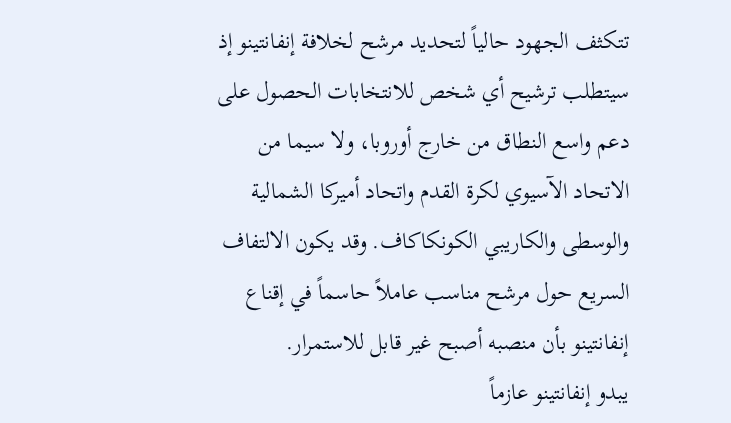تتكثف الجهود حالياً لتحديد مرشح لخلافة إنفانتينو إذ سيتطلب ترشيح أي شخص للانتخابات الحصول على دعم واسع النطاق من خارج أوروبا، ولا سيما من الاتحاد الآسيوي لكرة القدم واتحاد أميركا الشمالية والوسطى والكاريبي الكونكاكاف. وقد يكون الالتفاف السريع حول مرشح مناسب عاملاً حاسماً في إقناع إنفانتينو بأن منصبه أصبح غير قابل للاستمرار.
يبدو إنفانتينو عازماً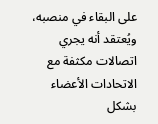على البقاء في منصبه، ويُعتقد أنه يجري اتصالات مكثفة مع الاتحادات الأعضاء بشكل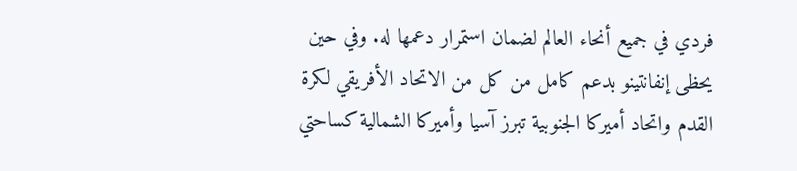فردي في جميع أنحاء العالم لضمان استمرار دعمها له. وفي حين يحظى إنفانتينو بدعم كامل من كل من الاتحاد الأفريقي لكرة القدم واتحاد أميركا الجنوبية تبرز آسيا وأميركا الشمالية كساحتي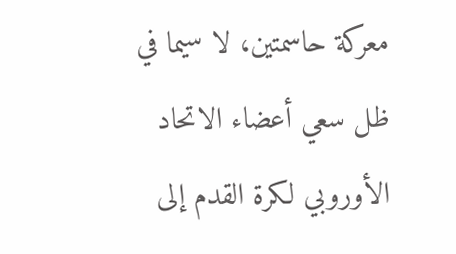معركة حاسمتين، لا سيما في ظل سعي أعضاء الاتحاد الأوروبي لكرة القدم إلى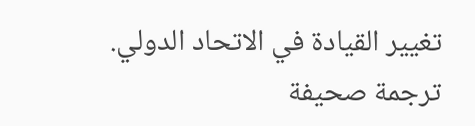تغيير القيادة في الاتحاد الدولي.
ترجمة صحيفة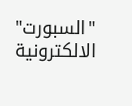"السبورت" الالكترونية